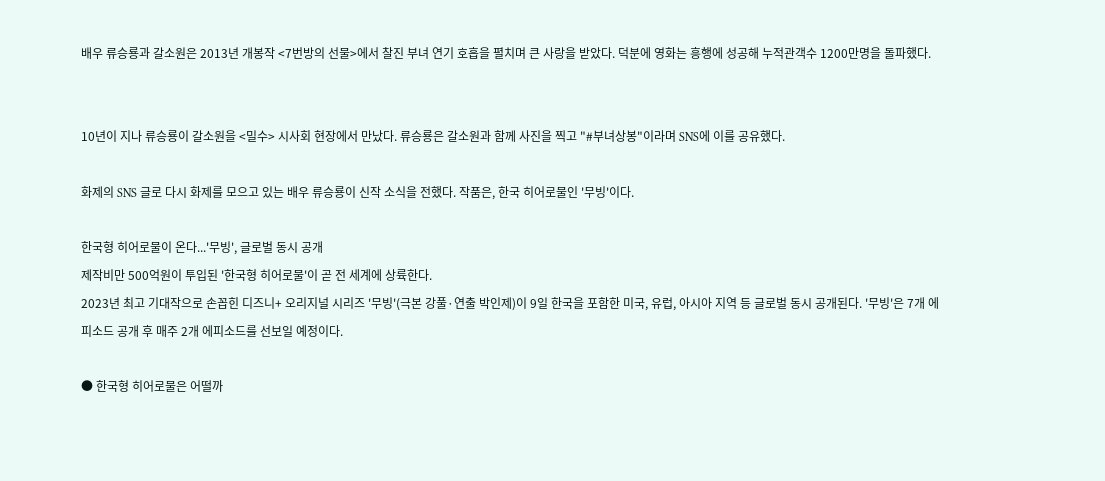배우 류승룡과 갈소원은 2013년 개봉작 <7번방의 선물>에서 찰진 부녀 연기 호흡을 펼치며 큰 사랑을 받았다. 덕분에 영화는 흥행에 성공해 누적관객수 1200만명을 돌파했다.


10년이 지나 류승룡이 갈소원을 <밀수> 시사회 현장에서 만났다. 류승룡은 갈소원과 함께 사진을 찍고 "#부녀상봉"이라며 SNS에 이를 공유했다.

화제의 SNS 글로 다시 화제를 모으고 있는 배우 류승룡이 신작 소식을 전했다. 작품은, 한국 히어로물인 '무빙'이다.

한국형 히어로물이 온다...'무빙', 글로벌 동시 공개
제작비만 500억원이 투입된 '한국형 히어로물'이 곧 전 세계에 상륙한다.
2023년 최고 기대작으로 손꼽힌 디즈니+ 오리지널 시리즈 '무빙'(극본 강풀·연출 박인제)이 9일 한국을 포함한 미국, 유럽, 아시아 지역 등 글로벌 동시 공개된다. '무빙'은 7개 에피소드 공개 후 매주 2개 에피소드를 선보일 예정이다.

● 한국형 히어로물은 어떨까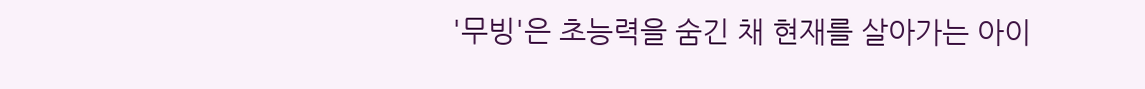'무빙'은 초능력을 숨긴 채 현재를 살아가는 아이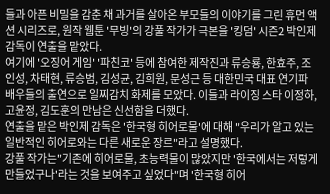들과 아픈 비밀을 감춘 채 과거를 살아온 부모들의 이야기를 그린 휴먼 액션 시리즈로, 원작 웹툰 '무빙'의 강풀 작가가 극본을 '킹덤' 시즌2 박인제 감독이 연출을 맡았다.
여기에 '오징어 게임' '파친코' 등에 참여한 제작진과 류승룡, 한효주, 조인성, 차태현, 류승범, 김성균, 김희원, 문성근 등 대한민국 대표 연기파 배우들의 출연으로 일찌감치 화제를 모았다. 이들과 라이징 스타 이정하, 고윤정, 김도훈의 만남은 신선함을 더했다.
연출을 맡은 박인제 감독은 '한국형 히어로물'에 대해 "우리가 알고 있는 일반적인 히어로와는 다른 새로운 장르"라고 설명했다.
강풀 작가는"기존에 히어로물, 초능력물이 많았지만 '한국에서는 저렇게 만들었구나'라는 것을 보여주고 싶었다"며 '한국형 히어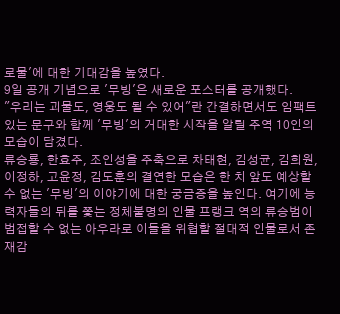로물'에 대한 기대감을 높였다.
9일 공개 기념으로 '무빙'은 새로운 포스터를 공개했다.
"우리는 괴물도, 영웅도 될 수 있어"란 간결하면서도 임팩트 있는 문구와 함께 '무빙'의 거대한 시작을 알릴 주역 10인의 모습이 담겼다.
류승룡, 한효주, 조인성을 주축으로 차태현, 김성균, 김희원, 이정하, 고윤정, 김도훈의 결연한 모습은 한 치 앞도 예상할 수 없는 '무빙'의 이야기에 대한 궁금증을 높인다. 여기에 능력자들의 뒤를 쫓는 정체불명의 인물 프랭크 역의 류승범이 범접할 수 없는 아우라로 이들을 위협할 절대적 인물로서 존재감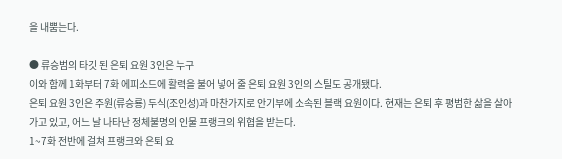을 내뿜는다.

● 류승범의 타깃 된 은퇴 요원 3인은 누구
이와 함께 1화부터 7화 에피소드에 활력을 불어 넣어 줄 은퇴 요원 3인의 스틸도 공개됐다.
은퇴 요원 3인은 주원(류승룡) 두식(조인성)과 마찬가지로 안기부에 소속된 블랙 요원이다. 현재는 은퇴 후 평범한 삶을 살아가고 있고, 어느 날 나타난 정체불명의 인물 프랭크의 위협을 받는다.
1~7화 전반에 걸쳐 프랭크와 은퇴 요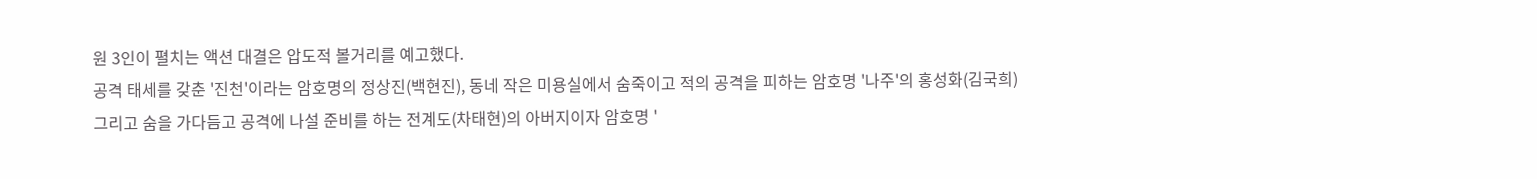원 3인이 펼치는 액션 대결은 압도적 볼거리를 예고했다.
공격 태세를 갖춘 '진천'이라는 암호명의 정상진(백현진), 동네 작은 미용실에서 숨죽이고 적의 공격을 피하는 암호명 '나주'의 홍성화(김국희) 그리고 숨을 가다듬고 공격에 나설 준비를 하는 전계도(차태현)의 아버지이자 암호명 '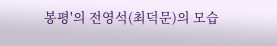봉평'의 전영석(최덕문)의 모습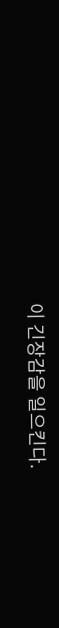이 긴장감을 일으킨다.